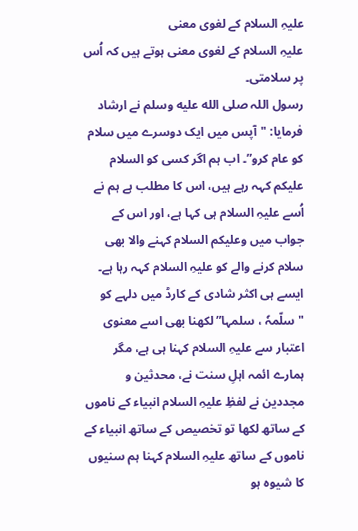علیہِ السلام کے لغوی معنی
علیہِ السلام کے لغوی معنی ہوتے ہیں کہ اُس پر سلامتی۔
رسول اللہ صلى الله عليه وسلم نے ارشاد فرمایا: "آپس میں ایک دوسرے میں سلام کو عام کرو”۔ اب ہم اگر کسی کو السلام علیکم کہہ رہے ہیں، اس کا مطلب ہے ہم نے اُسے علیہِ السلام ہی کہا ہے، اور اس کے جواب میں وعلیکم السلام کہنے والا بھی سلام کرنے والے کو علیہِ السلام کہہ رہا ہے۔
ایسے ہی اکثر شادی کے کارڈ میں دلہے کو "سلّمہٗ ، سلمہا” لکھنا بھی اسے معنوی اعتبار سے علیہِ السلام کہنا ہی ہے، مگر ہمارے ائمہ اہلِ سنت نے، محدثین و مجددین نے لفظِ علیہِ السلام انبیاء کے ناموں کے ساتھ لکھا تو تخصیص کے ساتھ انبیاء کے ناموں کے ساتھ علیہِ السلام کہنا ہم سنیوں کا شیوہ ہو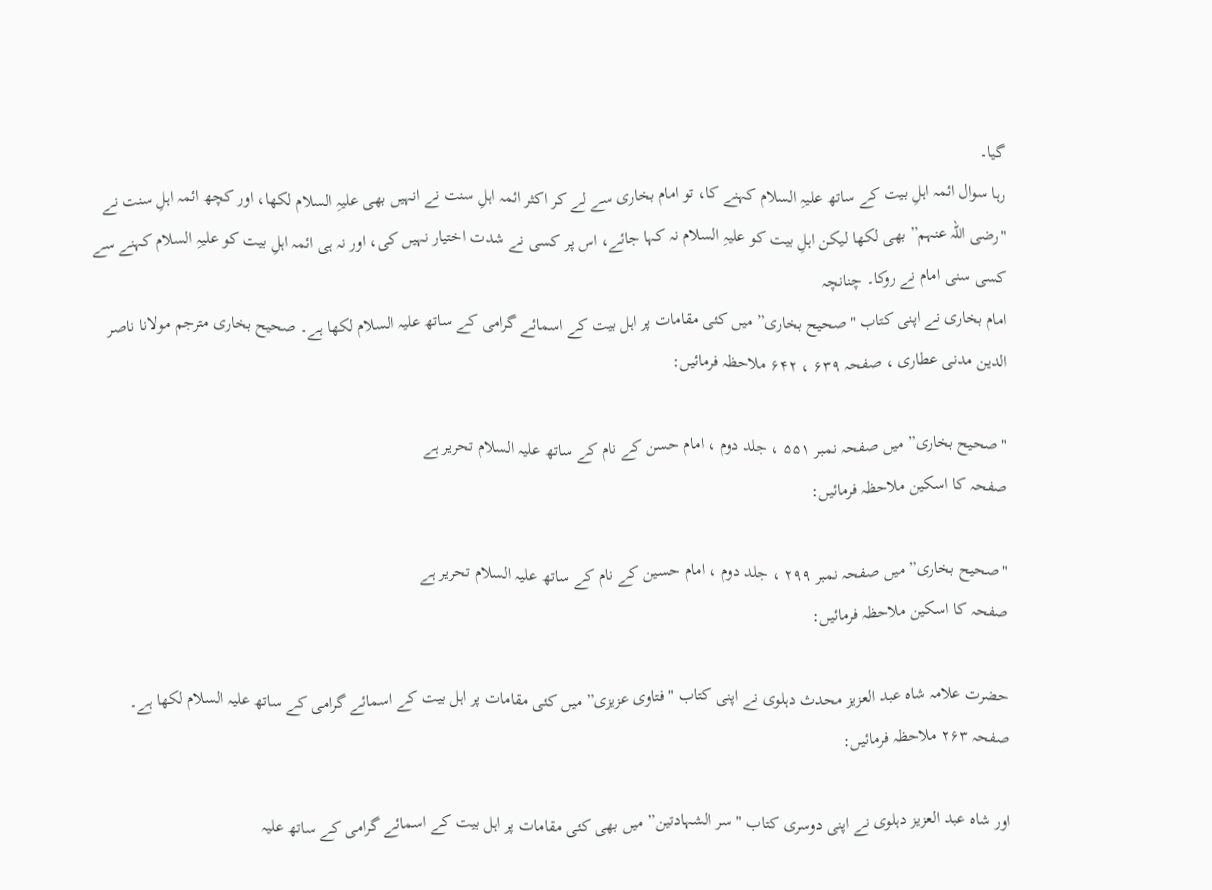گیا۔
رہا سوال ائمہ اہلِ بیت کے ساتھ علیہِ السلام کہنے کا، تو امام بخاری سے لے کر اکثر ائمہ اہلِ سنت نے انہیں بھی علیہِ السلام لکھا، اور کچھ ائمہ اہلِ سنت نے "رضی اللہ عنہم” بھی لکھا لیکن اہلِ بیت کو علیہِ السلام نہ کہا جائے، اس پر کسی نے شدت اختیار نہیں کی، اور نہ ہی ائمہ اہلِ بیت کو علیہِ السلام کہنے سے کسی سنی امام نے روکا۔ چنانچہ
امام بخاری نے اپنی کتاب "صحیح بخاری” میں کئی مقامات پر اہل بیت کے اسمائے گرامی کے ساتھ علیہ السلام لکھا ہے۔ صحیح بخاری مترجم مولانا ناصر الدین مدنی عطاری ، صفحہ ۶۳۹ ، ۶۴۲ ملاحظہ فرمائیں:

"صحیح بخاری” میں صفحہ نمبر ۵۵۱ ، جلد دوم ، امام حسن کے نام کے ساتھ علیہ السلام تحریر ہے
صفحہ کا اسکین ملاحظہ فرمائیں:

"صحیح بخاری” میں صفحہ نمبر ۲۹۹ ، جلد دوم ، امام حسین کے نام کے ساتھ علیہ السلام تحریر ہے
صفحہ کا اسکین ملاحظہ فرمائیں:

حضرت علامہ شاہ عبد العزیز محدث دہلوی نے اپنی کتاب "فتاوی عزیزی” میں کئی مقامات پر اہل بیت کے اسمائے گرامی کے ساتھ علیہ السلام لکھا ہے۔
صفحہ ۲۶۳ ملاحظہ فرمائیں:

اور شاہ عبد العزیز دہلوی نے اپنی دوسری کتاب "سر الشہادتین” میں بھی کئی مقامات پر اہل بیت کے اسمائے گرامی کے ساتھ علیہ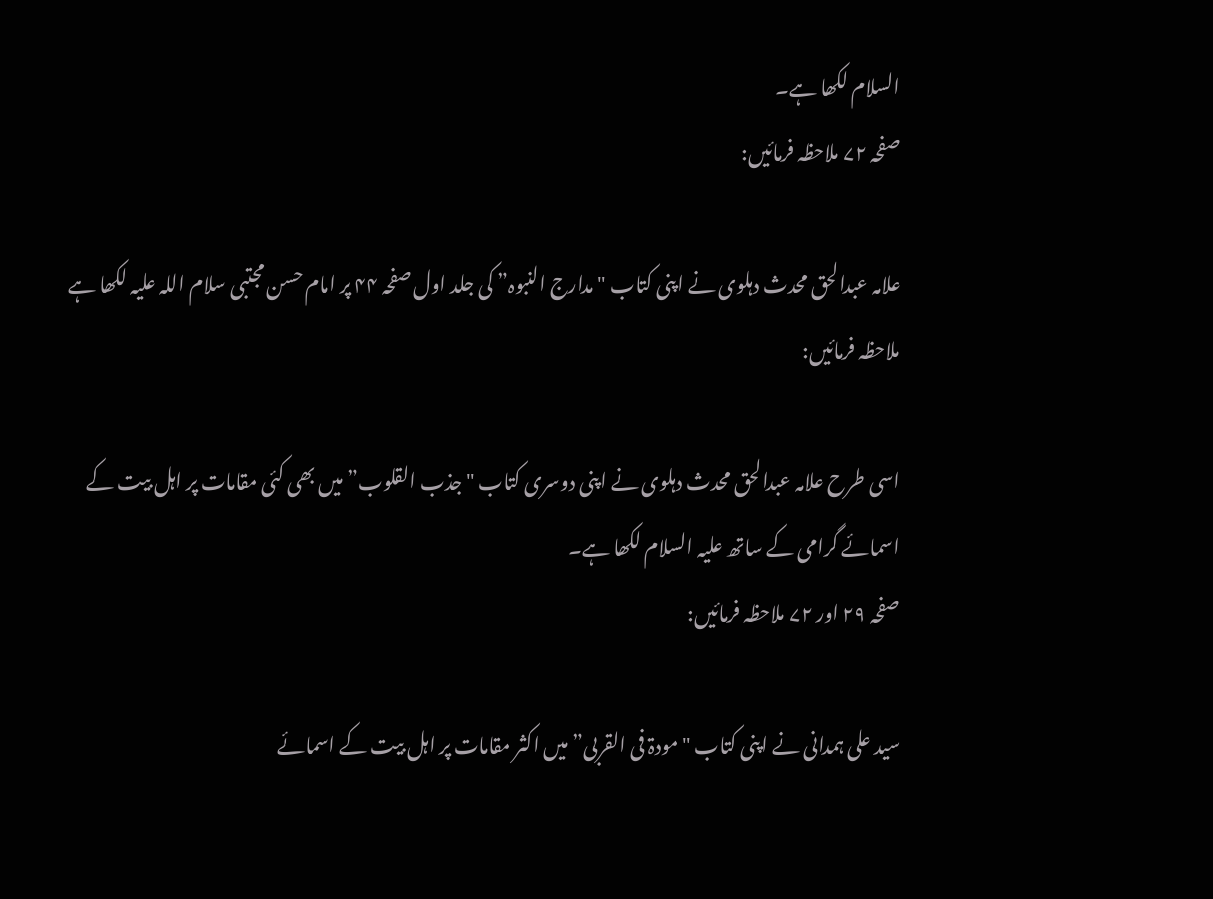السلام لکھا ہے۔
صفحہ ۷۲ ملاحظہ فرمائیں:

علامہ عبدالحق محدث دہلوی نے اپنی کتاب "مدارج النبوہ” کی جلد اول صفحہ ۴۴ پر امام حسن مجتبی سلام اللہ علیہ لکھا ہے
ملاحظہ فرمائیں:

اسی طرح علامہ عبدالحق محدث دہلوی نے اپنی دوسری کتاب "جذب القلوب” میں بھی کئی مقامات پر اہل بیت کے اسمائے گرامی کے ساتھ علیہ السلام لکھا ہے۔
صفحہ ۲۹ اور ۷۲ ملاحظہ فرمائیں:

سید علی ہمدانی نے اپنی کتاب "مودۃ فی القربی” میں اکثر مقامات پر اہل بیت کے اسمائے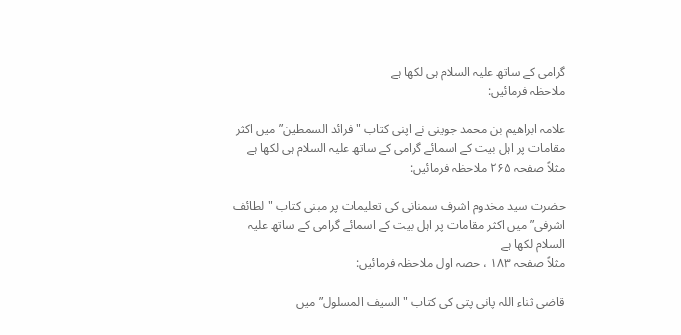گرامی کے ساتھ علیہ السلام ہی لکھا ہے
ملاحظہ فرمائیں:

علامہ ابراھیم بن محمد جوینی نے اپنی کتاب "فرائد السمطین” میں اکثر مقامات پر اہل بیت کے اسمائے گرامی کے ساتھ علیہ السلام ہی لکھا ہے
مثلاً صفحہ ۲۶۵ ملاحظہ فرمائیں:

حضرت سید مخدوم اشرف سمنانی کی تعلیمات پر مبنی کتاب "لطائف اشرفی” میں اکثر مقامات پر اہل بیت کے اسمائے گرامی کے ساتھ علیہ السلام لکھا ہے
مثلاً صفحہ ۱۸۳ ، حصہ اول ملاحظہ فرمائیں:

قاضی ثناء اللہ پانی پتی کی کتاب "السیف المسلول” میں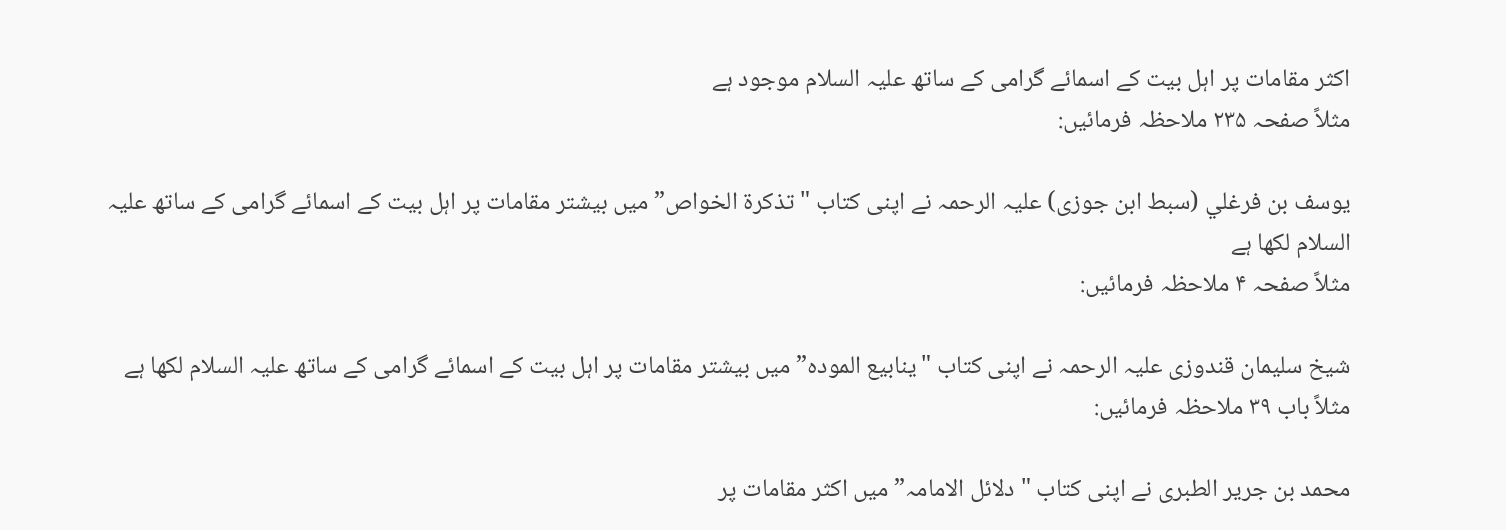اکثر مقامات پر اہل بیت کے اسمائے گرامی کے ساتھ علیہ السلام موجود ہے
مثلاً صفحہ ۲۳۵ ملاحظہ فرمائیں:

یوسف بن فرغلي (سبط ابن جوزی) علیہ الرحمہ نے اپنی کتاب "تذکرۃ الخواص” میں بیشتر مقامات پر اہل بیت کے اسمائے گرامی کے ساتھ علیہ السلام لکھا ہے
مثلاً صفحہ ۴ ملاحظہ فرمائیں:

شیخ سلیمان قندوزی علیہ الرحمہ نے اپنی کتاب "ینابیع المودہ” میں بیشتر مقامات پر اہل بیت کے اسمائے گرامی کے ساتھ علیہ السلام لکھا ہے
مثلاً باب ۳۹ ملاحظہ فرمائیں:

محمد بن جریر الطبری نے اپنی کتاب "دلائل الامامہ” میں اکثر مقامات پر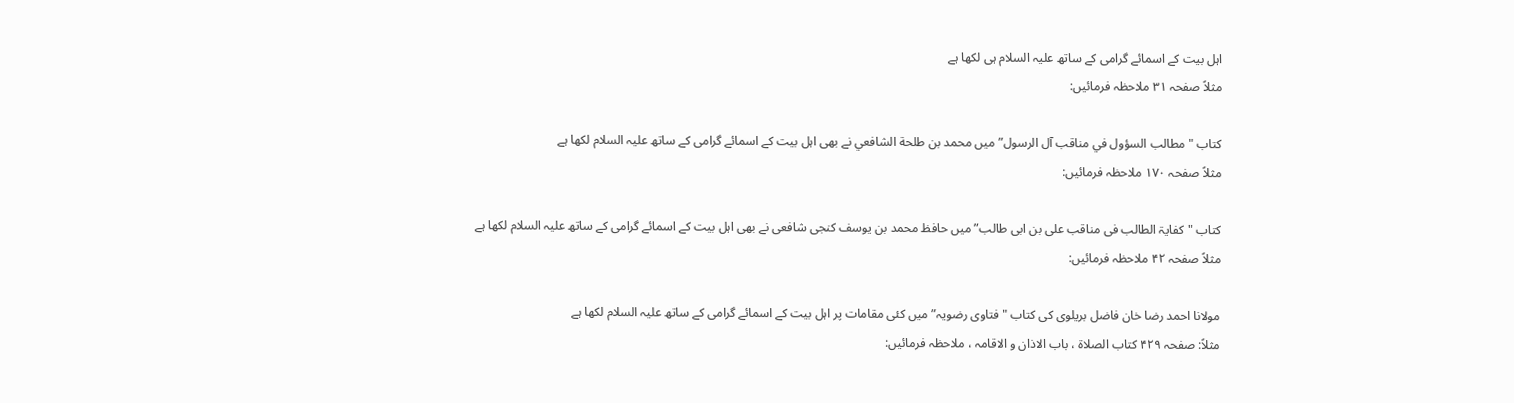اہل بیت کے اسمائے گرامی کے ساتھ علیہ السلام ہی لکھا ہے
مثلاً صفحہ ۳۱ ملاحظہ فرمائیں:

کتاب "مطالب السؤول في مناقب آل الرسول” میں محمد بن طلحة الشافعي نے بھی اہل بیت کے اسمائے گرامی کے ساتھ علیہ السلام لکھا ہے
مثلاً صفحہ ۱۷۰ ملاحظہ فرمائیں:

کتاب "کفایۃ الطالب فی مناقب علی بن ابی طالب” میں حافظ محمد بن یوسف کنجی شافعی نے بھی اہل بیت کے اسمائے گرامی کے ساتھ علیہ السلام لکھا ہے
مثلاً صفحہ ۴۲ ملاحظہ فرمائیں:

مولانا احمد رضا خان فاضل بریلوی کی کتاب "فتاوی رضویہ” میں کئی مقامات پر اہل بیت کے اسمائے گرامی کے ساتھ علیہ السلام لکھا ہے
مثلاً: صفحہ ۴۲۹ کتاب الصلاۃ ، باب الاذان و الاقامہ ، ملاحظہ فرمائیں: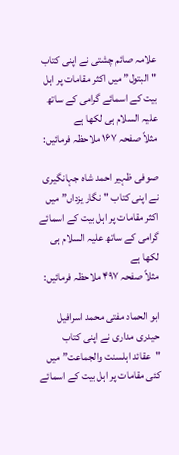علامہ صائم چشتی نے اپنی کتاب "البتول” میں اکثر مقامات پر اہل بیت کے اسمائے گرامی کے ساتھ علیہ السلام ہی لکھا ہے
مثلاً صفحہ ۱۶۷ ملاحظہ فرمائیں:

صوفی ظہیر احمد شاہ جہانگیری نے اپنی کتاب "نگار یزداں” میں اکثر مقامات پر اہل بیت کے اسمائے گرامی کے ساتھ علیہ السلام ہی لکھا ہے
مثلاً صفحہ ۴۹۷ ملاحظہ فرمائیں:

ابو الحماد مفتی محمد اسرافیل حیدری مداری نے اپنی کتاب "عقائد اہلسنت والجماعت” میں کئی مقامات پر اہل بیت کے اسمائے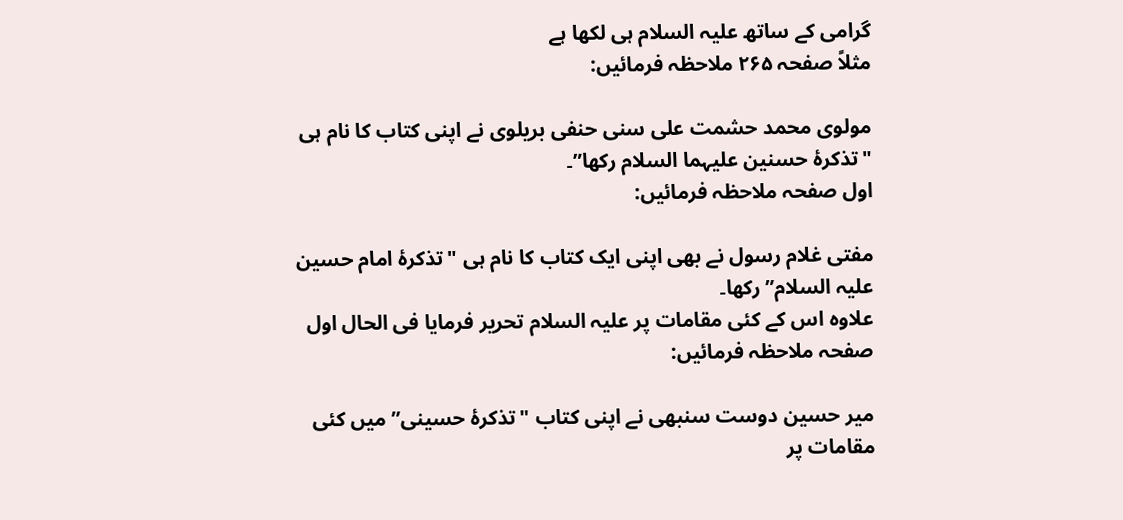گرامی کے ساتھ علیہ السلام ہی لکھا ہے
مثلاً صفحہ ۲۶۵ ملاحظہ فرمائیں:

مولوی محمد حشمت علی سنی حنفی بریلوی نے اپنی کتاب کا نام ہی "تذکرۂ حسنین علیہما السلام رکھا”۔
اول صفحہ ملاحظہ فرمائیں:

مفتی غلام رسول نے بھی اپنی ایک کتاب کا نام ہی "تذکرۂ امام حسین علیہ السلام” رکھا۔
علاوہ اس کے کئی مقامات پر علیہ السلام تحریر فرمایا فی الحال اول صفحہ ملاحظہ فرمائیں:

میر حسین دوست سنبھی نے اپنی کتاب "تذکرۂ حسینی” میں کئی مقامات پر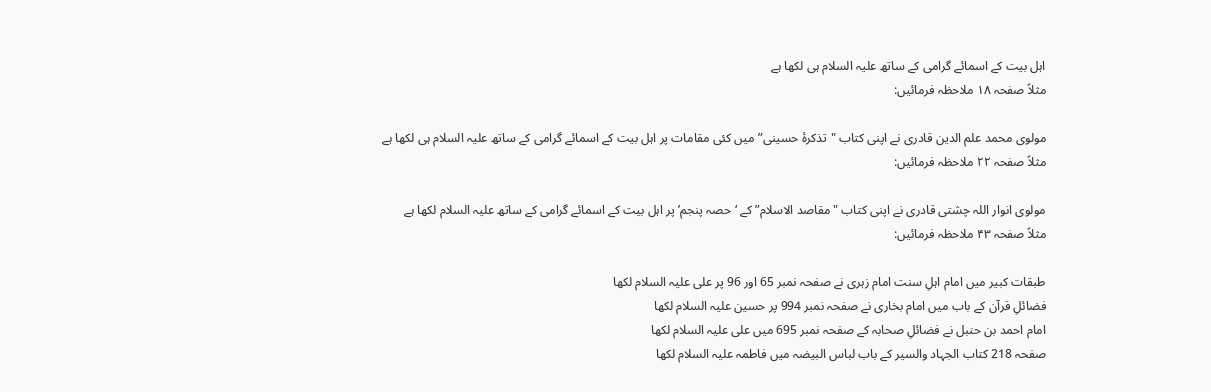اہل بیت کے اسمائے گرامی کے ساتھ علیہ السلام ہی لکھا ہے
مثلاً صفحہ ۱۸ ملاحظہ فرمائیں:

مولوی محمد علم الدین قادری نے اپنی کتاب "تذکرۂ حسینی” میں کئی مقامات پر اہل بیت کے اسمائے گرامی کے ساتھ علیہ السلام ہی لکھا ہے
مثلاً صفحہ ۲۲ ملاحظہ فرمائیں:

مولوی انوار اللہ چشتی قادری نے اپنی کتاب "مقاصد الاسلام” کے ‘حصہ پنجم’ پر اہل بیت کے اسمائے گرامی کے ساتھ علیہ السلام لکھا ہے
مثلاً صفحہ ۴۳ ملاحظہ فرمائیں:

طبقات کبیر میں امام اہلِ سنت امام زہری نے صفحہ نمبر 65 اور 96 پر علی علیہ السلام لکھا
فضائلِ قرآن کے باب میں امام بخاری نے صفحہ نمبر 994 پر حسین علیہ السلام لکھا
امام احمد بن حنبل نے فضائلِ صحابہ کے صفحہ نمبر 695 میں علی علیہ السلام لکھا
صفحہ 218 کتاب الجہاد والسیر کے باب لباس البیضہ میں فاطمہ علیہ السلام لکھا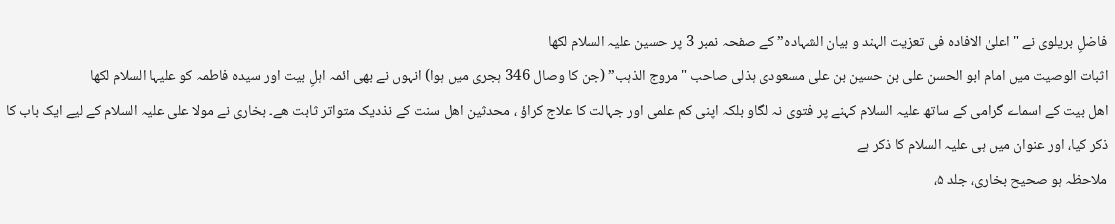فاضلِ بریلوی نے "اعلیٰ الافادہ فی تعزیت الہند و بیان الشہادہ” کے صفحہ نمبر 3 پر حسین علیہ السلام لکھا
اثبات الوصیت میں امام ابو الحسن علی بن حسین بن علی مسعودی ہذلی صاحب "مروج الذہب” (جن کا وصال 346 ہجری میں ہوا) انہوں نے بھی ائمہ اہلِ بیت اور سیدہ فاطمہ کو علیہا السلام لکھا
اھل بیت کے اسماے گرامی کے ساتھ علیہ السلام کہنے پر فتوی نہ لگاو بلکہ اپنی کم علمی اور جہالت کا علاج کراؤ ، محدثین اھل سنت کے نذدیک متواتر ثابت ھے۔ بخاری نے مولا علی علیہ السلام کے لیے ایک باب کا ذکر کیا، اور عنوان میں ہی علیہ السلام کا ذکر ہے
ملاحظہ ہو صحیح بخاری، جلد ۵،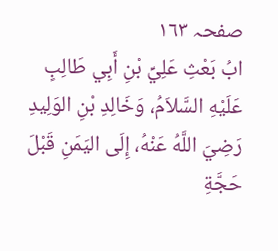صفحہ ۱٦۳
ابُ بَعْثِ عَلِيِّ بْنِ أَبِي طَالِبٍ عَلَيْهِ السَّلاَمُ، وَخَالِدِ بْنِ الوَلِيدِ رَضِيَ اللَّهُ عَنْهُ، إِلَى اليَمَنِ قَبْلَ حَجَّةِ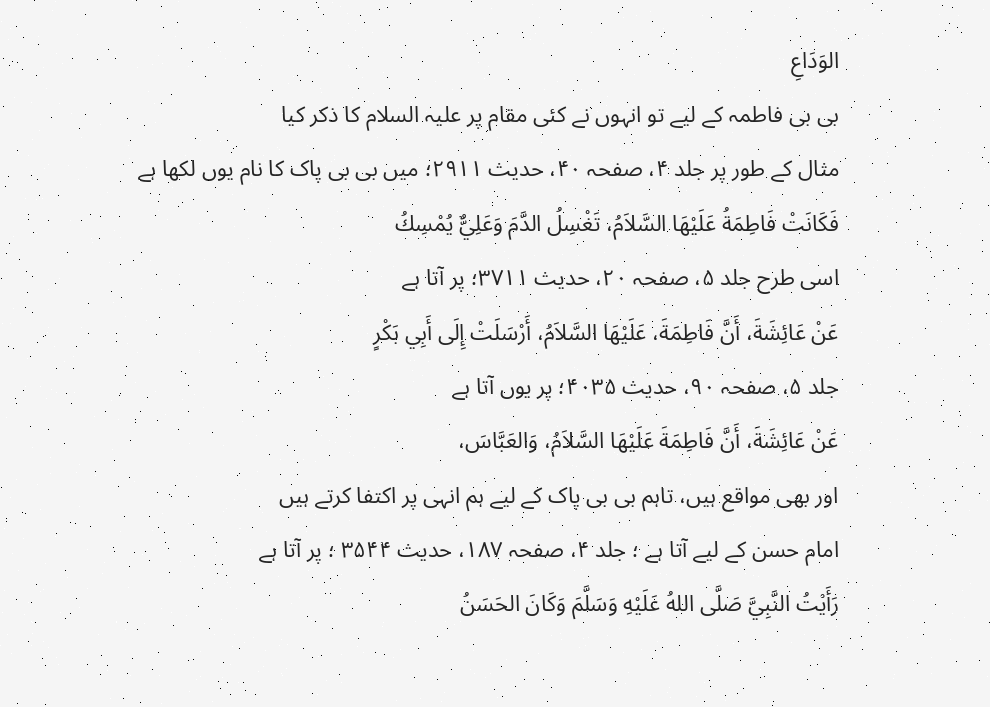الوَدَاعِ
بی بی فاطمہ کے لیے تو انہوں نے کئی مقام پر علیہ السلام کا ذکر کیا
مثال کے طور پر جلد ۴، صفحہ ۴۰، حدیث ۲۹۱۱؛ میں بی بی پاک کا نام یوں لکھا ہے
فَكَانَتْ فَاطِمَةُ عَلَيْهَا السَّلاَمُ، تَغْسِلُ الدَّمَ وَعَلِيٌّ يُمْسِكُ
اسی طرح جلد ۵، صفحہ ۲۰، حدیث ۳۷۱۱؛ پر آتا ہے
عَنْ عَائِشَةَ، أَنَّ فَاطِمَةَ، عَلَيْهَا السَّلاَمُ، أَرْسَلَتْ إِلَى أَبِي بَكْرٍ
جلد ۵، صفحہ ۹۰، حدیث ۴۰۳۵؛ پر یوں آتا ہے
عَنْ عَائِشَةَ، أَنَّ فَاطِمَةَ عَلَيْهَا السَّلاَمُ، وَالعَبَّاسَ،
اور بھی مواقع ہیں، تاہم بی بی پاک کے لیے ہم انہی پر اکتفا کرتے ہیں
امام حسن کے لیے آتا ہے ؛ جلد ۴، صفحہ ۱۸۷، حدیث ۳۵۴۴ ؛ پر آتا ہے
رَأَيْتُ النَّبِيَّ صَلَّى اللهُ عَلَيْهِ وَسَلَّمَ وَكَانَ الحَسَنُ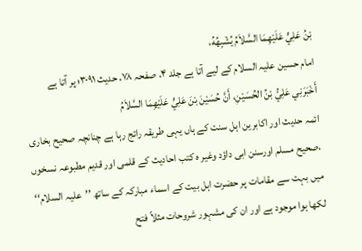بْنُ عَلِيٍّ عَلَيْهِمَا السَّلاَمُ يُشْبِهُهُ،
امام حسین علیہ السلام کے لیے آتا ہے جلد ۴، صفحہ ۷۸، حدیث ۳۰۹۱؛ پر آتا ہے
أَخْبَرَنِي عَلِيُّ بْنُ الحُسَيْنِ، أَنَّ حُسَيْنَ بْنَ عَلِيٍّ عَلَيْهِمَا السَّلاَمُ
ائمہ حدیث اور اکابرین اہل سنت کے ہاں یہی طریقہ رائج رہا ہے چنانچہ صحیح بخاری ،صحیح مسلم اورسنن ابی داؤد وغیر ہ کتب احادیث کے قلمی اور قدیم مطبوعہ نسخوں میں بہت سے مقامات پر حضرت اہل بیت کے اسماء مبارکہ کے ساتھ ’’علیہ السلام‘‘ لکھا ہوا موجود ہے اور ان کی مشہور شروحات مثلاً فتح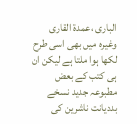الباری ،عمدۃ القاری وغیرہ میں بھی اسی طرح لکھا ہوا ملتا ہے لیکن ان ہی کتب کے بعض مطبوعہ جدید نسخے بددیانت ناشرین کی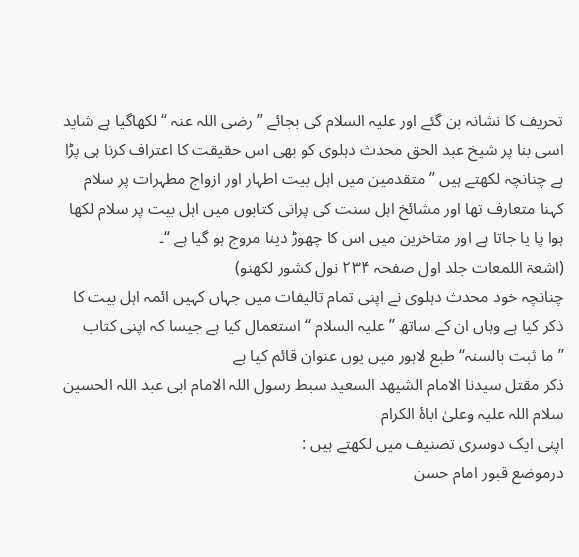تحریف کا نشانہ بن گئے اور علیہ السلام کی بجائے ’’رضی اللہ عنہ ‘‘ لکھاگیا ہے شاید اسی بنا پر شیخ عبد الحق محدث دہلوی کو بھی اس حقیقت کا اعتراف کرنا ہی پڑا ہے چنانچہ لکھتے ہیں ’’متقدمین میں اہل بیت اطہار اور ازواج مطہرات پر سلام کہنا متعارف تھا اور مشائخ اہل سنت کی پرانی کتابوں میں اہل بیت پر سلام لکھا ہوا پا یا جاتا ہے اور متاخرین میں اس کا چھوڑ دینا مروج ہو گیا ہے ‘‘۔
(اشعۃ اللمعات جلد اول صفحہ ۲۳۴ نول کشور لکھنو)
چنانچہ خود محدث دہلوی نے اپنی تمام تالیفات میں جہاں کہیں ائمہ اہل بیت کا ذکر کیا ہے وہاں ان کے ساتھ ’’علیہ السلام ‘‘ استعمال کیا ہے جیسا کہ اپنی کتاب ’’ما ثبت بالسنہ‘‘ طبع لاہور میں یوں عنوان قائم کیا ہے
ذکر مقتل سیدنا الامام الشیھد السعید سبط رسول اللہ الامام ابی عبد اللہ الحسین سلام اللہ علیہ وعلیٰ اباۂ الکرام
اپنی ایک دوسری تصنیف میں لکھتے ہیں :
درموضع قبور امام حسن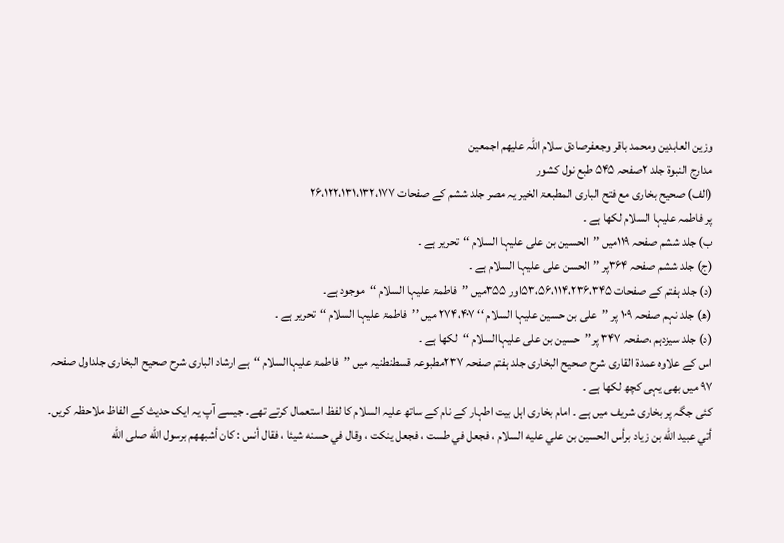وزین العابدین ومحمد باقر وجعفرصادق سلام اللہ علیھم اجمعین
مدارج النبوۃ جلد ۲صفحہ ۵۴۵ طبع نول کشور
(الف) صحیح بخاری مع فتح الباری المطبعۃ الخیر یہ مصر جلد ششم کے صفحات ۲۶،۱۲۲،۱۳۱،۱۳۲،۱۷۷
پر فاطمہ علیہا السلام لکھا ہے ۔
ب) جلد ششم صفحہ ۱۱۹میں ’’الحسین بن علی علیہا السلام ‘‘تحریر ہے ۔
(ج) جلد ششم صفحہ ۳۶۴پر ’’الحسن علی علیہا السلام ہے ۔
(د) جلد ہفتم کے صفحات ۵۳،۵۶،۱۱۴،۲۳۶،۳۴۵اور ۳۵۵میں ’’فاطمۃ علیہا السلام ‘‘موجود ہے۔
(ھ) جلد نہم صفحہ ۱۰۹ پر ’’علی بن حسین علیہا السلام ‘‘ ۲۷۴،۴۰۷ میں ’’فاطمۃ علیہا السلام ‘‘تحریر ہے ۔
(د) جلد سیزدہم ،صفحہ ۳۴۷ پر’’حسین بن علی علیہاالسلام ‘‘لکھا ہے ۔
اس کے علاوہ عمدۃ القاری شرح صحیح البخاری جلد ہفتم صفحہ ۲۳۷مطبوعہ قسطنطنیہ میں ’’فاطمۃ علیہاالسلام ‘‘ہے ارشاد الباری شرح صحیح البخاری جلداول صفحہ ۹۷ میں بھی یہی کچھ لکھا ہے ۔
کئی جگہ پر بخاری شریف میں ہے ۔ امام بخاری اہل بیت اطہار کے نام کے ساتھ علیہ السلام کا لفظ استعمال کرتے تھے۔ جیسے آپ یہ ایک حدیث کے الفاظ ملاحظہ کریں۔
أتي عبيد الله بن زياد برأس الحسين بن علي عليه السلام ، فجعل في طست ، فجعل ينكت ، وقال في حسنه شيئا ، فقال أنس : كان أشبههم برسول الله صلى الله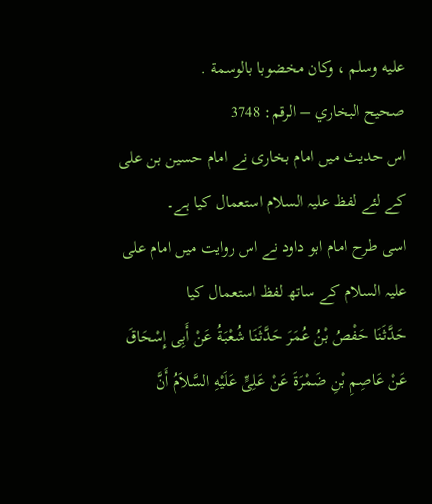عليه وسلم ، وكان مخضوبا بالوسمة .
صحيح البخاري – الرقم: 3748
اس حدیث میں امام بخاری نے امام حسین بن علی کے لئے لفظ علیہ السلام استعمال کیا ہے۔
اسی طرح امام ابو داود نے اس روایت میں امام علی علیہ السلام کے ساتھ لفظ استعمال کیا
حَدَّثَنَا حَفْصُ بْنُ عُمَرَ حَدَّثَنَا شُعْبَةُ عَنْ أَبِى إِسْحَاقَ عَنْ عَاصِمِ بْنِ ضَمْرَةَ عَنْ عَلِىٍّ عَلَيْهِ السَّلاَمُ أَنَّ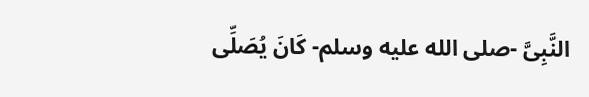النَّبِىَّ -صلى الله عليه وسلم- كَانَ يُصَلِّى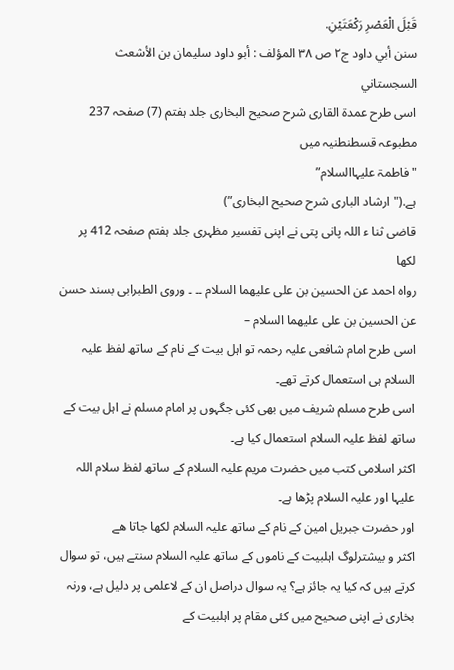قَبْلَ الْعَصْرِ رَكْعَتَيْنِ.
سنن أبي داود ج۲ ص ۳۸ المؤلف : أبو داود سليمان بن الأشعث السجستاني
اسی طرح عمدۃ القاری شرح صحیح البخاری جلد ہفتم (7) صفحہ 237 مطبوعہ قسطنطنیہ میں
"فاطمۃ علیہاالسلام”
ہے.("ارشاد الباری شرح صحیح البخاری”)
قاضی ثنا ء اللہ پانی پتی نے اپنی تفسیر مظہری جلد ہفتم صفحہ 412 پر لکھا
رواہ احمد عن الحسین بن علی علیھما السلام ۔۔ ۔ وروی الطبرابی بسند حسن عن الحسین بن علی علیھما السلام –
اسی طرح امام شافعی علیہ رحمہ تو اہل بیت کے نام کے ساتھ لفظ علیہ السلام ہی استعمال کرتے تھے۔
اسی طرح مسلم شریف میں بھی کئی جگہوں پر امام مسلم نے اہل بیت کے ساتھ لفظ علیہ السلام استعمال کیا ہے۔
اکثر اسلامی کتب میں حضرت مریم علیہ السلام کے ساتھ لفظ سلام اللہ علیہا اور علیہ السلام پڑھا ہے۔
اور حضرت جبریل امین کے نام کے ساتھ علیہ السلام لکھا جاتا ھے
اکثر و بیشترلوگ اہلبیت کے ناموں کے ساتھ علیہ السلام سنتے ہیں، تو سوال کرتے ہیں کہ کیا یہ جائز ہے؟ یہ سوال دراصل ان کے لاعلمی پر دلیل ہے، ورنہ بخاری نے اپنی صحیح میں کئی مقام پر اہلبیت کے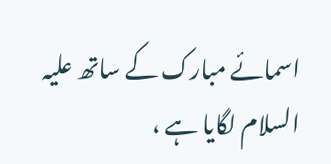اسمائے مبارک کے ساتھ علیہ السلام لگایا ہے ،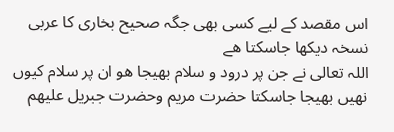اس مقصد کے لیے کسی بھی جگہ صحیح بخاری کا عربی نسخہ دیکھا جاسکتا ھے
اللہ تعالی نے جن پر درود و سلام بھیجا ھو ان پر سلام کیوں نھیں بھیجا جاسکتا حضرت مریم وحضرت جبریل علیھم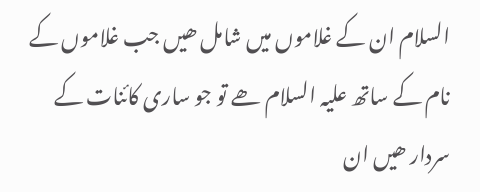السلام ان کے غلاموں میں شامل ھیں جب غلاموں کے نام کے ساتھ علیہ السلام ھے تو جو ساری کائنات کے سردار ھیں ان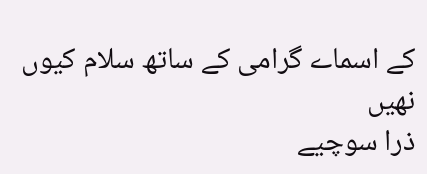کے اسماے گرامی کے ساتھ سلام کیوں نھیں
ذرا سوچیے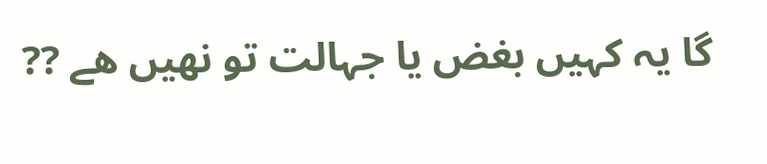گا یہ کہیں بغض یا جہالت تو نھیں ھے ??